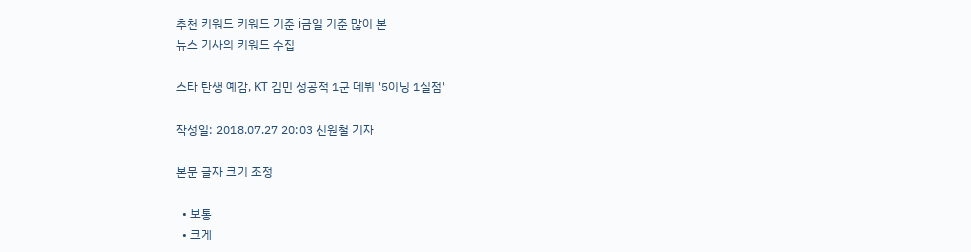추천 키워드 키워드 기준 i금일 기준 많이 본
뉴스 기사의 키워드 수집

스타 탄생 예감, KT 김민 성공적 1군 데뷔 '5이닝 1실점'

작성일: 2018.07.27 20:03 신원철 기자

본문 글자 크기 조정

  • 보통
  • 크게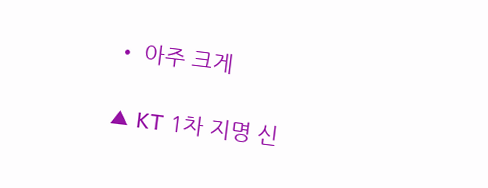• 아주 크게

▲ KT 1차 지명 신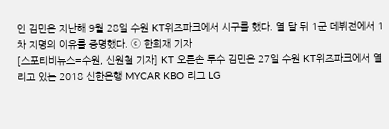인 김민은 지난해 9월 28일 수원 KT위즈파크에서 시구를 했다. 열 달 뒤 1군 데뷔전에서 1차 지명의 이유를 증명했다. ⓒ 한희재 기자
[스포티비뉴스=수원, 신원철 기자] KT 오른손 투수 김민은 27일 수원 KT위즈파크에서 열리고 있는 2018 신한은행 MYCAR KBO 리그 LG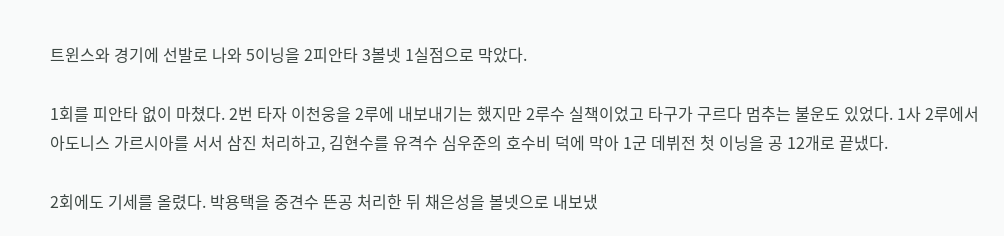트윈스와 경기에 선발로 나와 5이닝을 2피안타 3볼넷 1실점으로 막았다.

1회를 피안타 없이 마쳤다. 2번 타자 이천웅을 2루에 내보내기는 했지만 2루수 실책이었고 타구가 구르다 멈추는 불운도 있었다. 1사 2루에서 아도니스 가르시아를 서서 삼진 처리하고, 김현수를 유격수 심우준의 호수비 덕에 막아 1군 데뷔전 첫 이닝을 공 12개로 끝냈다.

2회에도 기세를 올렸다. 박용택을 중견수 뜬공 처리한 뒤 채은성을 볼넷으로 내보냈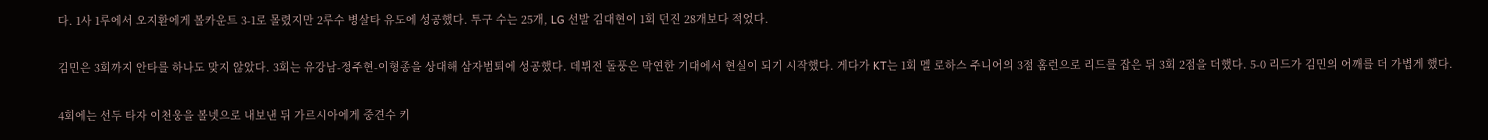다. 1사 1루에서 오지환에게 볼카운트 3-1로 몰렸지만 2루수 병살타 유도에 성공했다. 투구 수는 25개, LG 선발 김대현이 1회 던진 28개보다 적었다.

김민은 3회까지 안타를 하나도 맞지 않았다. 3회는 유강남-정주현-이형종을 상대해 삼자범퇴에 성공했다. 데뷔전 돌풍은 막연한 기대에서 현실이 되기 시작했다. 게다가 KT는 1회 멜 로하스 주니어의 3점 홈런으로 리드를 잡은 뒤 3회 2점을 더했다. 5-0 리드가 김민의 어깨를 더 가볍게 했다.

4회에는 선두 타자 이천웅을 볼넷으로 내보낸 뒤 가르시아에게 중견수 키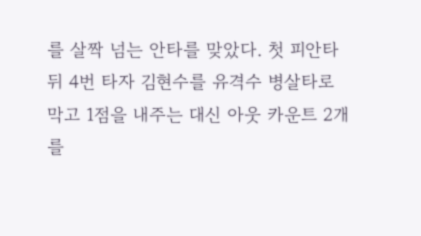를 살짝 넘는 안타를 맞았다. 첫 피안타 뒤 4번 타자 김현수를 유격수 병살타로 막고 1점을 내주는 대신 아웃 카운트 2개를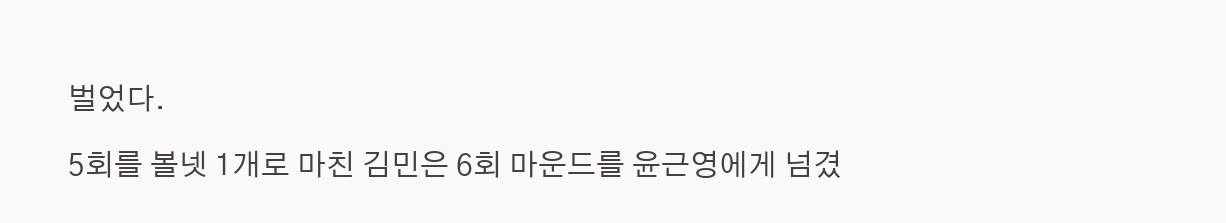벌었다.

5회를 볼넷 1개로 마친 김민은 6회 마운드를 윤근영에게 넘겼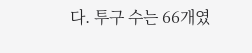다. 투구 수는 66개였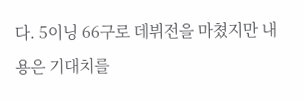다. 5이닝 66구로 데뷔전을 마쳤지만 내용은 기대치를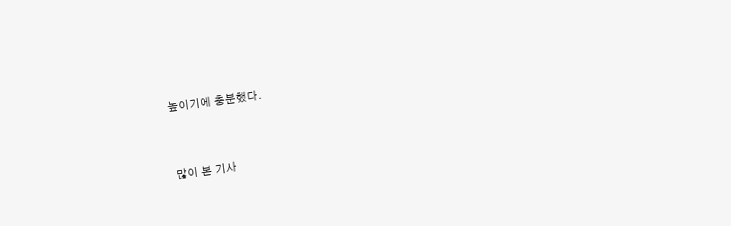높이기에 충분했다.


많이 본 기사